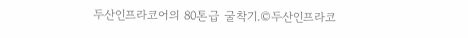두산인프라코어의 80톤급 굴착기.©두산인프라코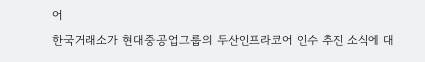어
한국거래소가 현대중공업그룹의 두산인프라코어 인수 추진 소식에 대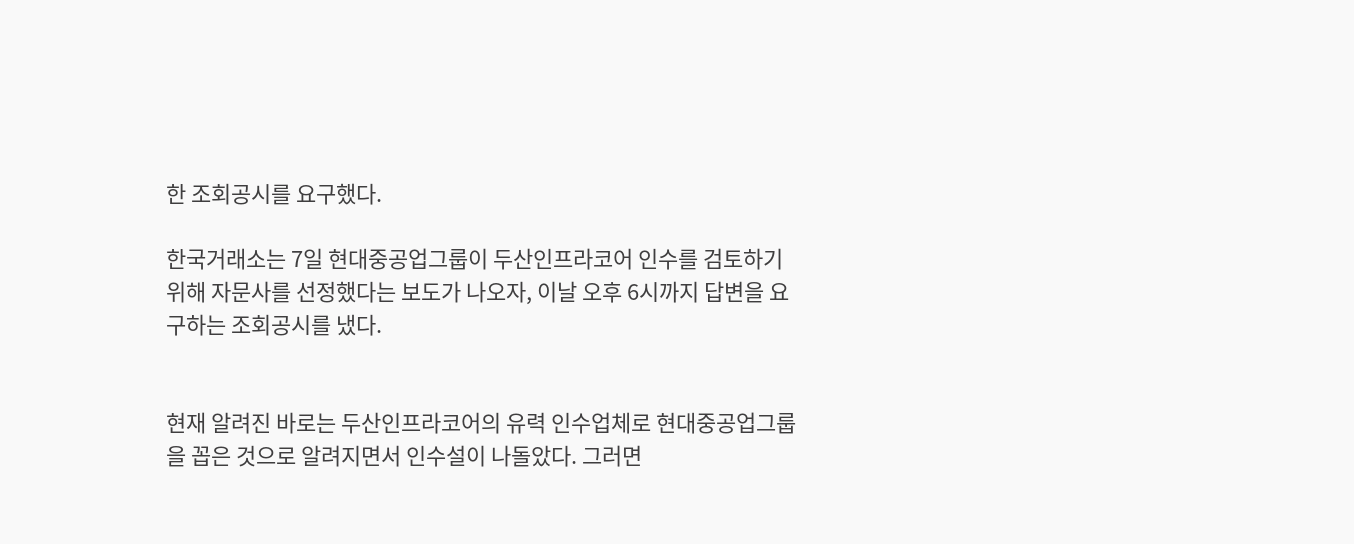한 조회공시를 요구했다.

한국거래소는 7일 현대중공업그룹이 두산인프라코어 인수를 검토하기 위해 자문사를 선정했다는 보도가 나오자, 이날 오후 6시까지 답변을 요구하는 조회공시를 냈다.


현재 알려진 바로는 두산인프라코어의 유력 인수업체로 현대중공업그룹을 꼽은 것으로 알려지면서 인수설이 나돌았다. 그러면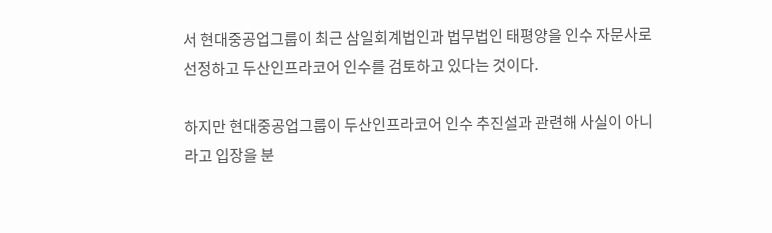서 현대중공업그룹이 최근 삼일회계법인과 법무법인 태평양을 인수 자문사로 선정하고 두산인프라코어 인수를 검토하고 있다는 것이다.

하지만 현대중공업그룹이 두산인프라코어 인수 추진설과 관련해 사실이 아니라고 입장을 분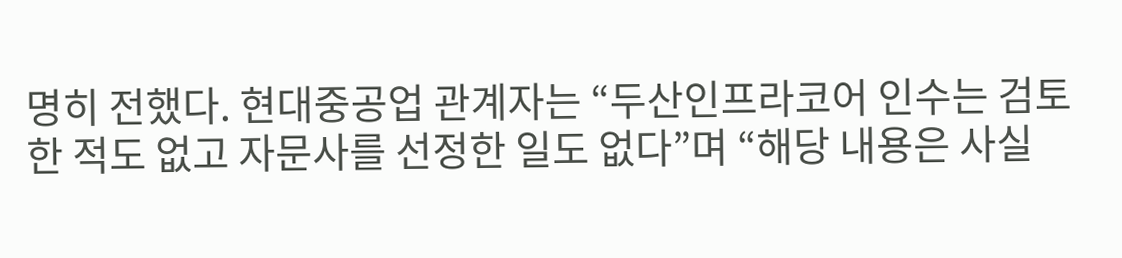명히 전했다. 현대중공업 관계자는 “두산인프라코어 인수는 검토한 적도 없고 자문사를 선정한 일도 없다”며 “해당 내용은 사실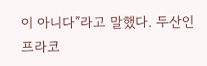이 아니다”라고 말했다. 두산인프라코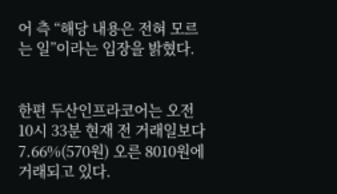어 측 “해당 내용은 전혀 모르는 일”이라는 입장을 밝혔다.


한편 두산인프라코어는 오전 10시 33분 현재 전 거래일보다 7.66%(570원) 오른 8010원에 거래되고 있다.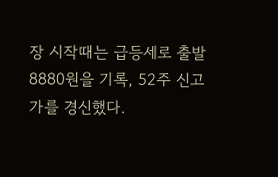장 시작때는 급등세로 출발 8880원을 기록, 52주 신고가를 경신했다.